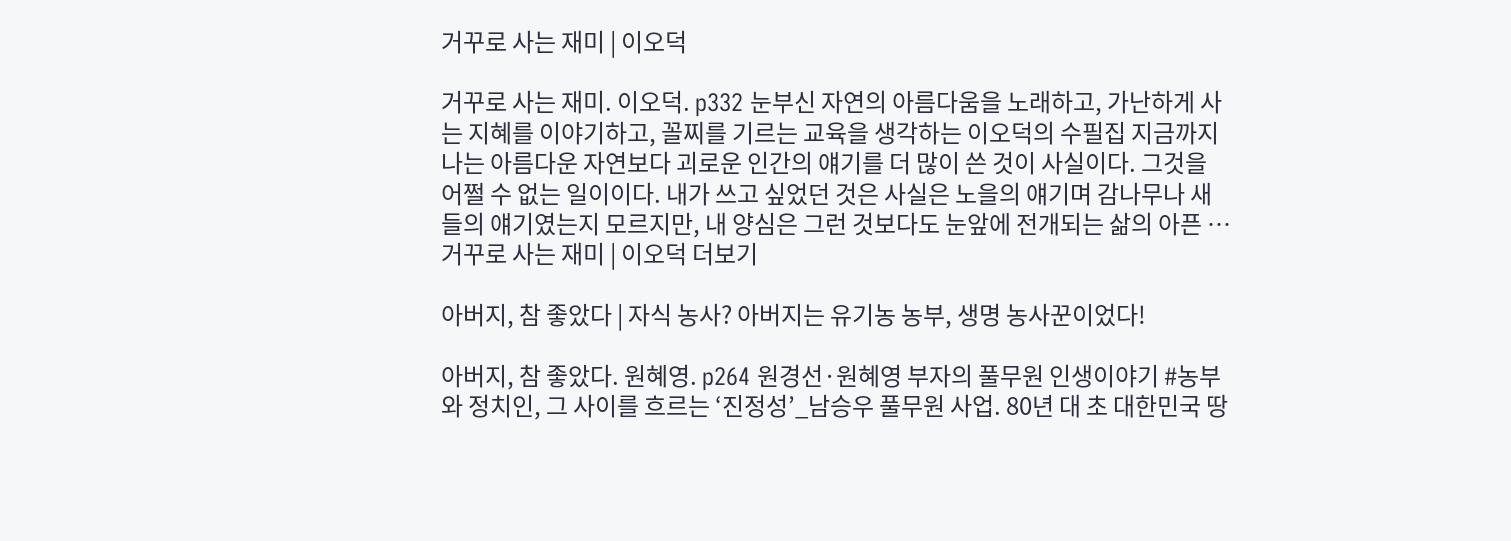거꾸로 사는 재미 | 이오덕

거꾸로 사는 재미. 이오덕. p332 눈부신 자연의 아름다움을 노래하고, 가난하게 사는 지혜를 이야기하고, 꼴찌를 기르는 교육을 생각하는 이오덕의 수필집 지금까지 나는 아름다운 자연보다 괴로운 인간의 얘기를 더 많이 쓴 것이 사실이다. 그것을 어쩔 수 없는 일이이다. 내가 쓰고 싶었던 것은 사실은 노을의 얘기며 감나무나 새들의 얘기였는지 모르지만, 내 양심은 그런 것보다도 눈앞에 전개되는 삶의 아픈 … 거꾸로 사는 재미 | 이오덕 더보기

아버지, 참 좋았다 | 자식 농사? 아버지는 유기농 농부, 생명 농사꾼이었다!

아버지, 참 좋았다. 원혜영. p264 원경선·원혜영 부자의 풀무원 인생이야기 #농부와 정치인, 그 사이를 흐르는 ‘진정성’_남승우 풀무원 사업. 80년 대 초 대한민국 땅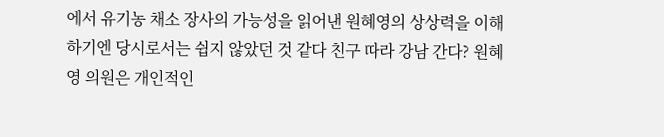에서 유기농 채소 장사의 가능성을 읽어낸 원혜영의 상상력을 이해하기엔 당시로서는 쉽지 않았던 것 같다 친구 따라 강남 간다? 원혜영 의원은 개인적인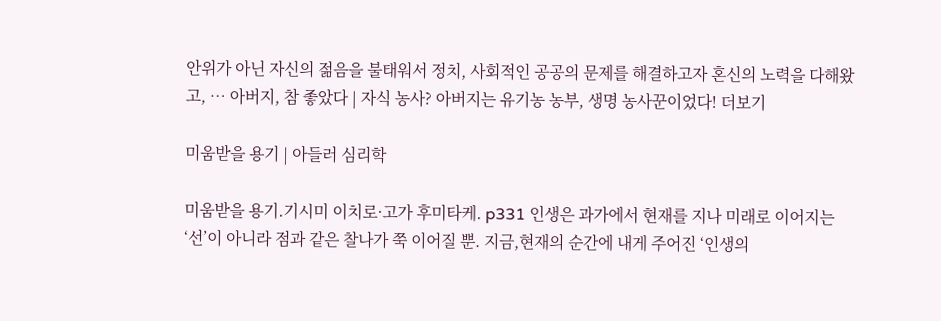안위가 아닌 자신의 젊음을 불태워서 정치, 사회적인 공공의 문제를 해결하고자 혼신의 노력을 다해왔고, … 아버지, 참 좋았다 | 자식 농사? 아버지는 유기농 농부, 생명 농사꾼이었다! 더보기

미움받을 용기 | 아들러 심리학

미움받을 용기.기시미 이치로·고가 후미타케. p331 인생은 과가에서 현재를 지나 미래로 이어지는 ‘선’이 아니라 점과 같은 찰나가 쭉 이어질 뿐. 지금,현재의 순간에 내게 주어진 ‘인생의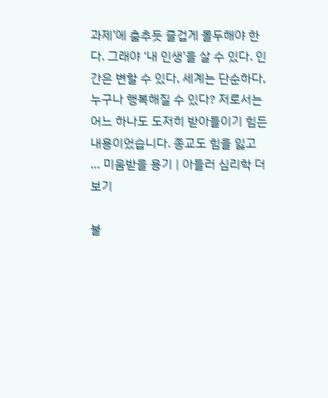과제’에 춤추듯 즐겁게 몰두해야 한다. 그래야 ‘내 인생’을 살 수 있다. 인간은 변할 수 있다, 세계는 단순하다, 누구나 행복해질 수 있다? 저로서는 어느 하나도 도저히 받아들이기 힘든 내용이었습니다. 종교도 힘을 잃고 … 미움받을 용기 | 아들러 심리학 더보기

불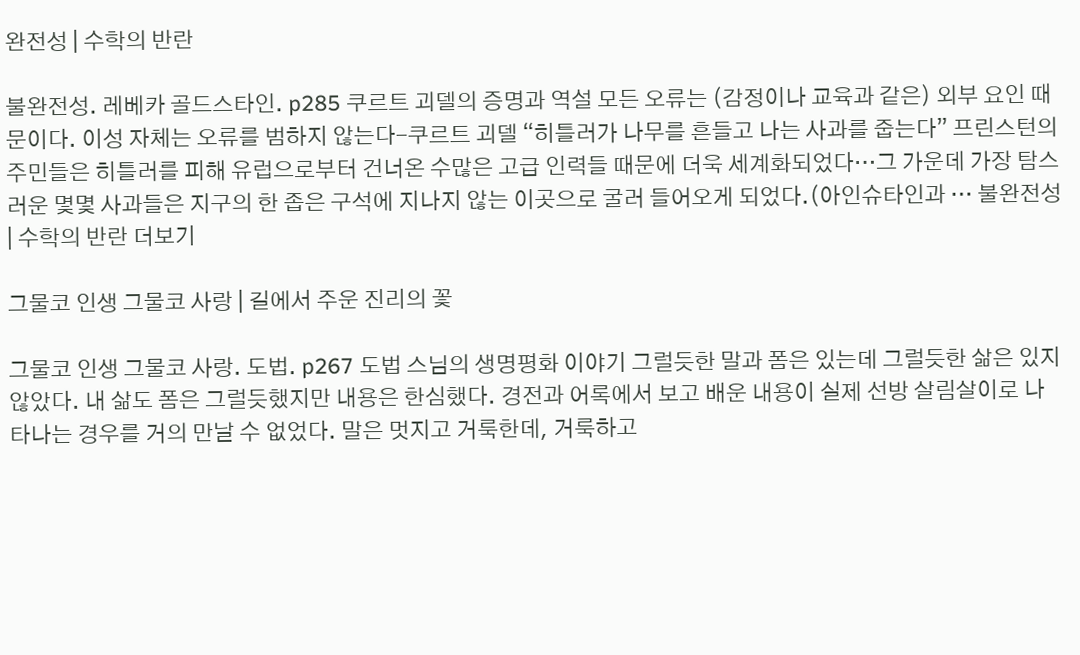완전성 | 수학의 반란

불완전성. 레베카 골드스타인. p285 쿠르트 괴델의 증명과 역설 모든 오류는 (감정이나 교육과 같은) 외부 요인 때문이다. 이성 자체는 오류를 범하지 않는다-쿠르트 괴델 “히틀러가 나무를 흔들고 나는 사과를 줍는다” 프린스턴의 주민들은 히틀러를 피해 유럽으로부터 건너온 수많은 고급 인력들 때문에 더욱 세계화되었다…그 가운데 가장 탐스러운 몇몇 사과들은 지구의 한 좁은 구석에 지나지 않는 이곳으로 굴러 들어오게 되었다.(아인슈타인과 … 불완전성 | 수학의 반란 더보기

그물코 인생 그물코 사랑 | 길에서 주운 진리의 꽃

그물코 인생 그물코 사랑. 도법. p267 도법 스님의 생명평화 이야기 그럴듯한 말과 폼은 있는데 그럴듯한 삶은 있지 않았다. 내 삶도 폼은 그럴듯했지만 내용은 한심했다. 경전과 어록에서 보고 배운 내용이 실제 선방 살림살이로 나타나는 경우를 거의 만날 수 없었다. 말은 멋지고 거룩한데, 거룩하고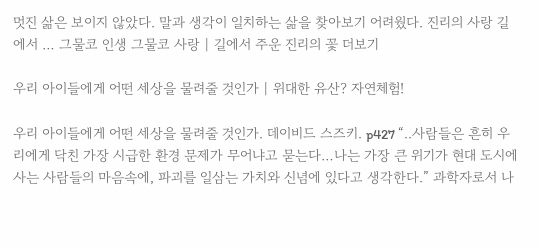멋진 삶은 보이지 않았다. 말과 생각이 일치하는 삶을 찾아보기 어려웠다. 진리의 사랑 길에서 … 그물코 인생 그물코 사랑 | 길에서 주운 진리의 꽃 더보기

우리 아이들에게 어떤 세상을 물려줄 것인가 | 위대한 유산? 자연체험!

우리 아이들에게 어떤 세상을 물려줄 것인가. 데이비드 스즈키. p427 “..사람들은 흔히 우리에게 닥친 가장 시급한 환경 문제가 무어냐고 묻는다…나는 가장 큰 위기가 현대 도시에 사는 사람들의 마음속에, 파괴를 일삼는 가치와 신념에 있다고 생각한다.” 과학자로서 나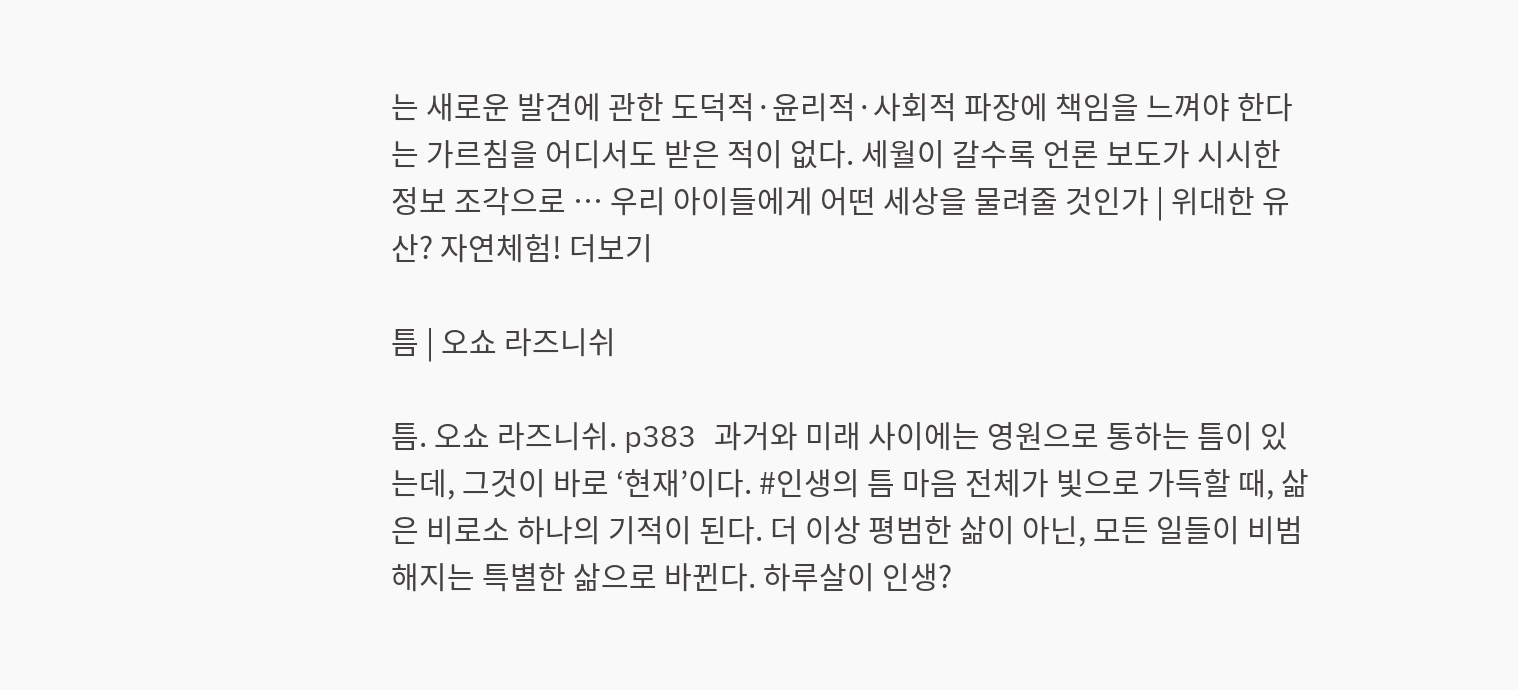는 새로운 발견에 관한 도덕적·윤리적·사회적 파장에 책임을 느껴야 한다는 가르침을 어디서도 받은 적이 없다. 세월이 갈수록 언론 보도가 시시한 정보 조각으로 … 우리 아이들에게 어떤 세상을 물려줄 것인가 | 위대한 유산? 자연체험! 더보기

틈 | 오쇼 라즈니쉬

틈. 오쇼 라즈니쉬. p383 과거와 미래 사이에는 영원으로 통하는 틈이 있는데, 그것이 바로 ‘현재’이다. #인생의 틈 마음 전체가 빛으로 가득할 때, 삶은 비로소 하나의 기적이 된다. 더 이상 평범한 삶이 아닌, 모든 일들이 비범해지는 특별한 삶으로 바뀐다. 하루살이 인생?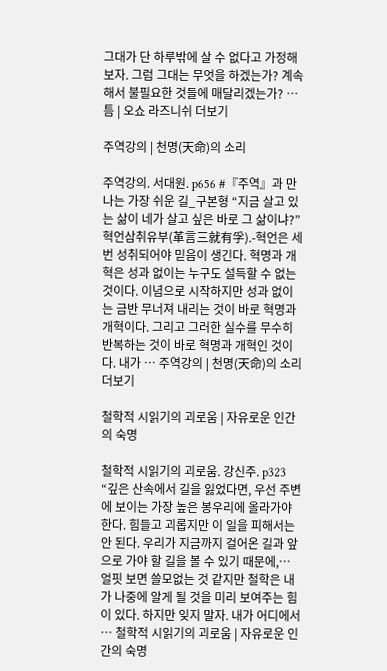그대가 단 하루밖에 살 수 없다고 가정해 보자. 그럼 그대는 무엇을 하겠는가? 계속해서 불필요한 것들에 매달리겠는가? … 틈 | 오쇼 라즈니쉬 더보기

주역강의 | 천명(天命)의 소리

주역강의. 서대원. p656 #『주역』과 만나는 가장 쉬운 길_구본형 “지금 살고 있는 삶이 네가 살고 싶은 바로 그 삶이냐?” 혁언삼취유부(革言三就有孚).-혁언은 세 번 성취되어야 믿음이 생긴다. 혁명과 개혁은 성과 없이는 누구도 설득할 수 없는 것이다. 이념으로 시작하지만 성과 없이는 금반 무너져 내리는 것이 바로 혁명과 개혁이다. 그리고 그러한 실수를 무수히 반복하는 것이 바로 혁명과 개혁인 것이다. 내가 … 주역강의 | 천명(天命)의 소리 더보기

철학적 시읽기의 괴로움 | 자유로운 인간의 숙명

철학적 시읽기의 괴로움. 강신주. p323 “깊은 산속에서 길을 잃었다면, 우선 주변에 보이는 가장 높은 봉우리에 올라가야 한다. 힘들고 괴롭지만 이 일을 피해서는 안 된다. 우리가 지금까지 걸어온 길과 앞으로 가야 할 길을 볼 수 있기 때문에,…얼핏 보면 쓸모없는 것 같지만 철학은 내가 나중에 알게 될 것을 미리 보여주는 힘이 있다. 하지만 잊지 말자. 내가 어디에서 … 철학적 시읽기의 괴로움 | 자유로운 인간의 숙명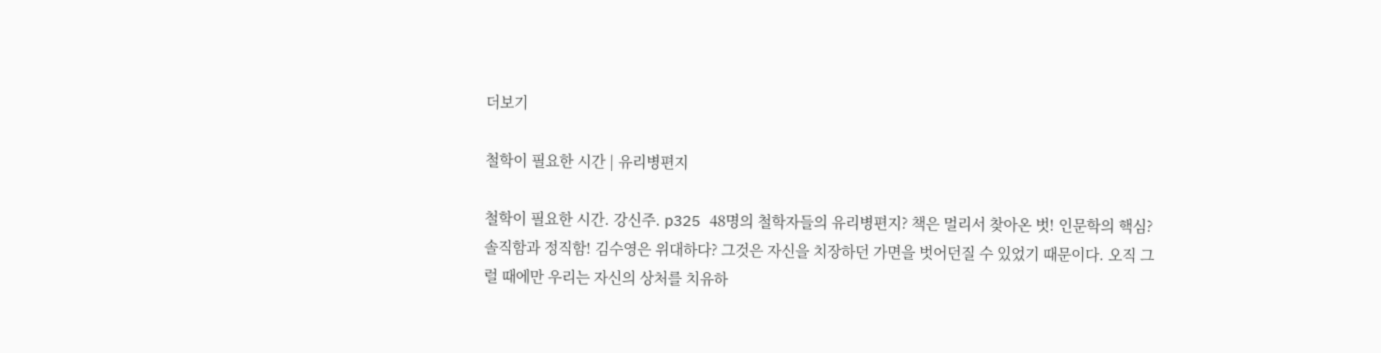더보기

철학이 필요한 시간 | 유리병편지

철학이 필요한 시간. 강신주. p325 48명의 철학자들의 유리병편지? 책은 멀리서 찾아온 벗! 인문학의 핵심? 솔직함과 정직함! 김수영은 위대하다? 그것은 자신을 치장하던 가면을 벗어던질 수 있었기 때문이다. 오직 그럴 때에만 우리는 자신의 상처를 치유하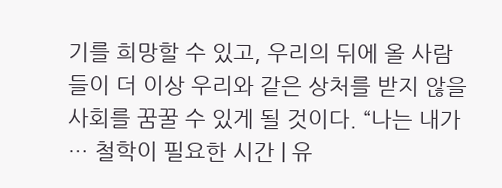기를 희망할 수 있고, 우리의 뒤에 올 사람들이 더 이상 우리와 같은 상처를 받지 않을 사회를 꿈꿀 수 있게 될 것이다. “나는 내가 … 철학이 필요한 시간 | 유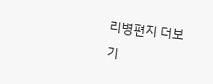리병편지 더보기